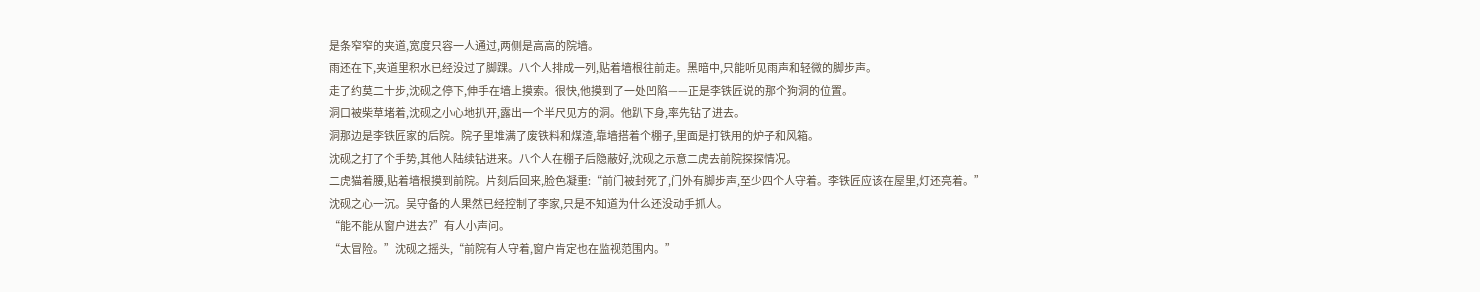是条窄窄的夹道,宽度只容一人通过,两侧是高高的院墙。
雨还在下,夹道里积水已经没过了脚踝。八个人排成一列,贴着墙根往前走。黑暗中,只能听见雨声和轻微的脚步声。
走了约莫二十步,沈砚之停下,伸手在墙上摸索。很快,他摸到了一处凹陷——正是李铁匠说的那个狗洞的位置。
洞口被柴草堵着,沈砚之小心地扒开,露出一个半尺见方的洞。他趴下身,率先钻了进去。
洞那边是李铁匠家的后院。院子里堆满了废铁料和煤渣,靠墙搭着个棚子,里面是打铁用的炉子和风箱。
沈砚之打了个手势,其他人陆续钻进来。八个人在棚子后隐蔽好,沈砚之示意二虎去前院探探情况。
二虎猫着腰,贴着墙根摸到前院。片刻后回来,脸色凝重:“前门被封死了,门外有脚步声,至少四个人守着。李铁匠应该在屋里,灯还亮着。”
沈砚之心一沉。吴守备的人果然已经控制了李家,只是不知道为什么还没动手抓人。
“能不能从窗户进去?”有人小声问。
“太冒险。”沈砚之摇头,“前院有人守着,窗户肯定也在监视范围内。”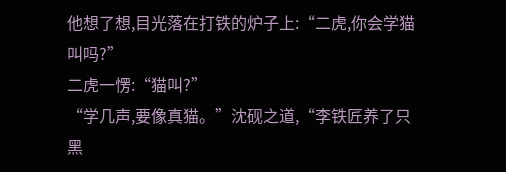他想了想,目光落在打铁的炉子上:“二虎,你会学猫叫吗?”
二虎一愣:“猫叫?”
“学几声,要像真猫。”沈砚之道,“李铁匠养了只黑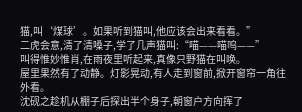猫,叫‘煤球’。如果听到猫叫,他应该会出来看看。”
二虎会意,清了清嗓子,学了几声猫叫:“喵——喵呜——”
叫得惟妙惟肖,在雨夜里听起来,真像只野猫在叫唤。
屋里果然有了动静。灯影晃动,有人走到窗前,掀开窗帘一角往外看。
沈砚之趁机从棚子后探出半个身子,朝窗户方向挥了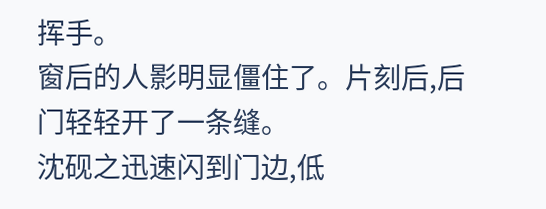挥手。
窗后的人影明显僵住了。片刻后,后门轻轻开了一条缝。
沈砚之迅速闪到门边,低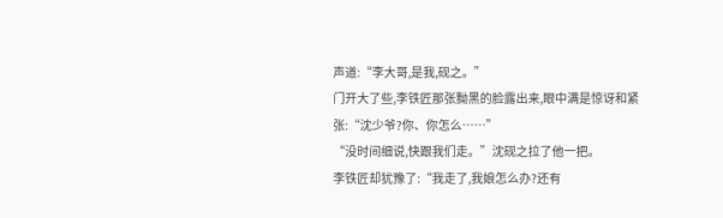声道:“李大哥,是我,砚之。”
门开大了些,李铁匠那张黝黑的脸露出来,眼中满是惊讶和紧张:“沈少爷?你、你怎么……”
“没时间细说,快跟我们走。”沈砚之拉了他一把。
李铁匠却犹豫了:“我走了,我娘怎么办?还有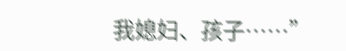我媳妇、孩子……”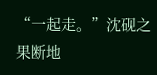“一起走。”沈砚之果断地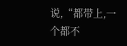说,“都带上,一个都不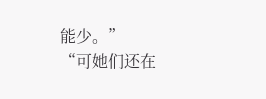能少。”
“可她们还在